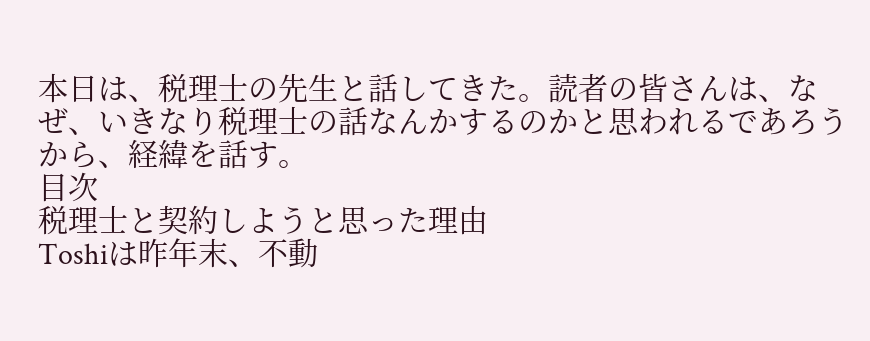本日は、税理士の先生と話してきた。読者の皆さんは、なぜ、いきなり税理士の話なんかするのかと思われるであろうから、経緯を話す。
目次
税理士と契約しようと思った理由
Toshiは昨年末、不動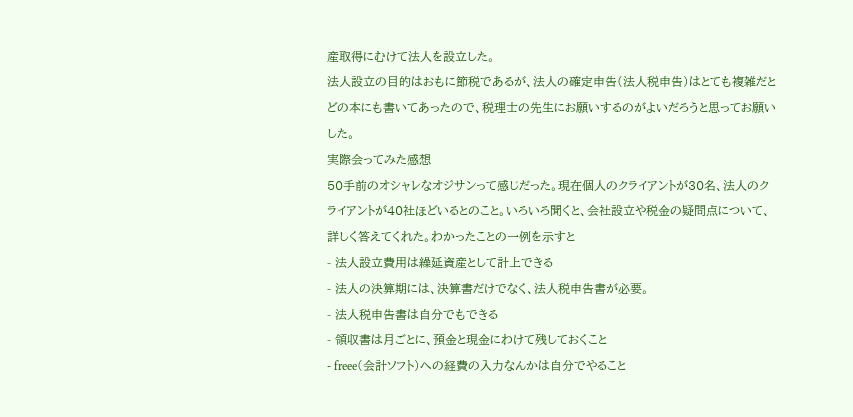産取得にむけて法人を設立した。
法人設立の目的はおもに節税であるが、法人の確定申告(法人税申告)はとても複雑だとどの本にも書いてあったので、税理士の先生にお願いするのがよいだろうと思ってお願いした。
実際会ってみた感想
50手前のオシャレなオジサンって感じだった。現在個人のクライアントが30名、法人のクライアントが40社ほどいるとのこと。いろいろ聞くと、会社設立や税金の疑問点について、詳しく答えてくれた。わかったことの一例を示すと
- 法人設立費用は繰延資産として計上できる
- 法人の決算期には、決算書だけでなく、法人税申告書が必要。
- 法人税申告書は自分でもできる
- 領収書は月ごとに、預金と現金にわけて残しておくこと
- freee(会計ソフト)への経費の入力なんかは自分でやること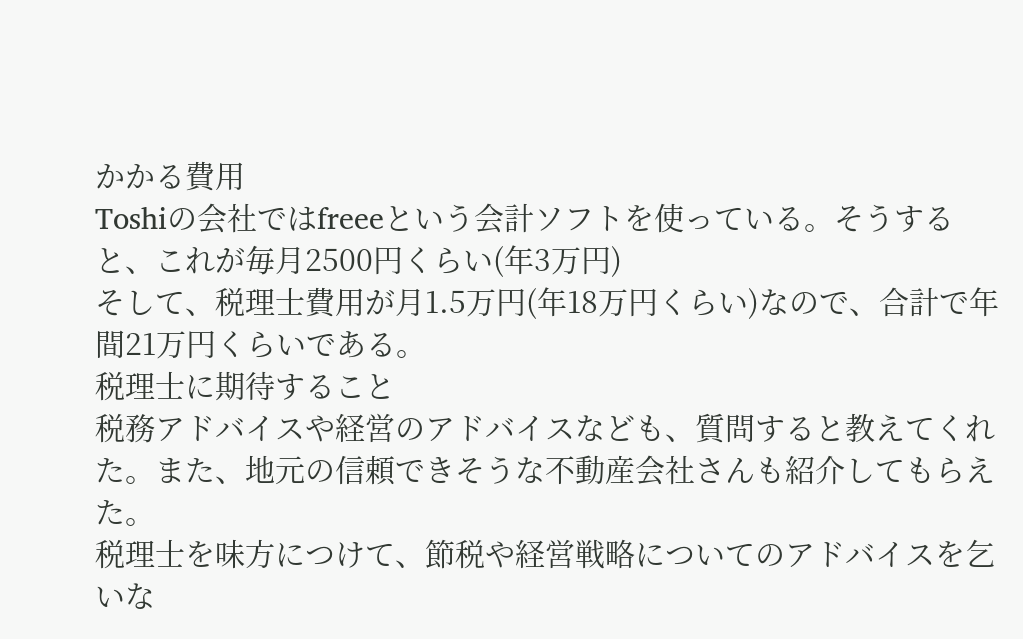かかる費用
Toshiの会社ではfreeeという会計ソフトを使っている。そうすると、これが毎月2500円くらい(年3万円)
そして、税理士費用が月1.5万円(年18万円くらい)なので、合計で年間21万円くらいである。
税理士に期待すること
税務アドバイスや経営のアドバイスなども、質問すると教えてくれた。また、地元の信頼できそうな不動産会社さんも紹介してもらえた。
税理士を味方につけて、節税や経営戦略についてのアドバイスを乞いな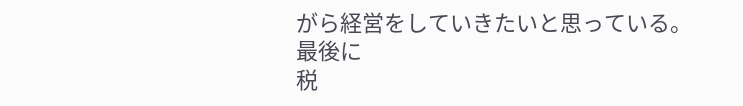がら経営をしていきたいと思っている。
最後に
税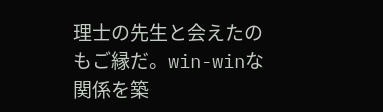理士の先生と会えたのもご縁だ。win-winな関係を築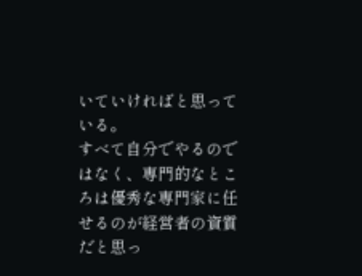いていければと思っている。
すべて自分でやるのではなく、専門的なところは優秀な専門家に任せるのが経営者の資質だと思っ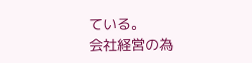ている。
会社経営の為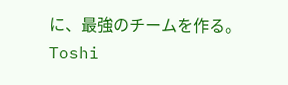に、最強のチームを作る。
Toshi